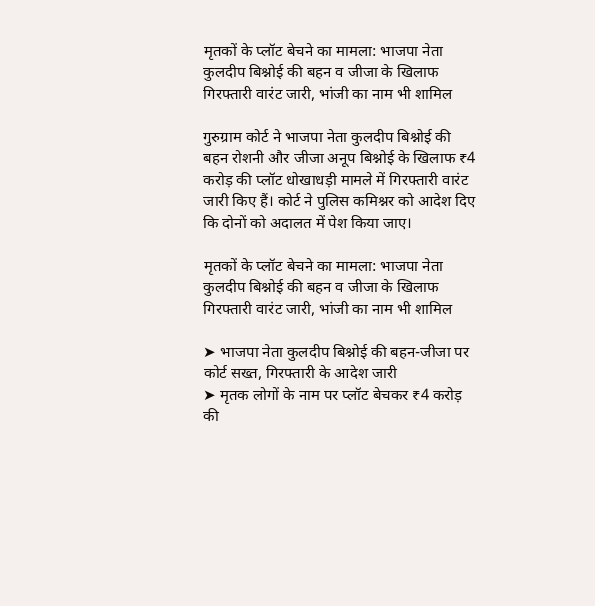मृतकों के प्लॉट बेचने का मामला: भाजपा नेता कुलदीप बिश्नोई की बहन व जीजा के खिलाफ गिरफ्तारी वारंट जारी, भांजी का नाम भी शामिल

गुरुग्राम कोर्ट ने भाजपा नेता कुलदीप बिश्नोई की बहन रोशनी और जीजा अनूप बिश्नोई के खिलाफ ₹4 करोड़ की प्लॉट धोखाधड़ी मामले में गिरफ्तारी वारंट जारी किए हैं। कोर्ट ने पुलिस कमिश्नर को आदेश दिए कि दोनों को अदालत में पेश किया जाए।

मृतकों के प्लॉट बेचने का मामला: भाजपा नेता कुलदीप बिश्नोई की बहन व जीजा के खिलाफ गिरफ्तारी वारंट जारी, भांजी का नाम भी शामिल

➤ भाजपा नेता कुलदीप बिश्नोई की बहन-जीजा पर कोर्ट सख्त, गिरफ्तारी के आदेश जारी
➤ मृतक लोगों के नाम पर प्लॉट बेचकर ₹4 करोड़ की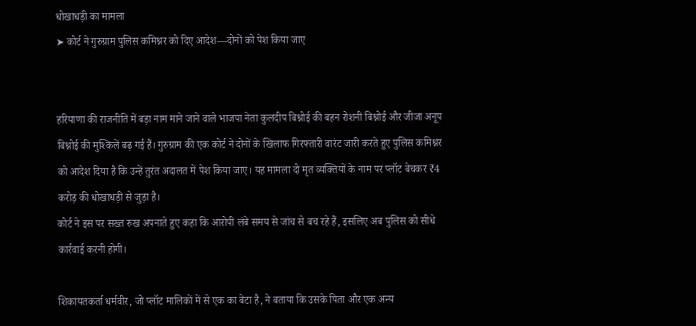धोखाधड़ी का मामला
➤ कोर्ट ने गुरुग्राम पुलिस कमिश्नर को दिए आदेश—दोनों को पेश किया जाए


हरियाणा की राजनीति में बड़ा नाम माने जाने वाले भाजपा नेता कुलदीप बिश्नोई की बहन रोशनी बिश्नोई और जीजा अनूप बिश्नोई की मुश्किलें बढ़ गई हैं। गुरुग्राम की एक कोर्ट ने दोनों के खिलाफ गिरफ्तारी वारंट जारी करते हुए पुलिस कमिश्नर को आदेश दिया है कि उन्हें तुरंत अदालत में पेश किया जाए। यह मामला दो मृत व्यक्तियों के नाम पर प्लॉट बेचकर ₹4 करोड़ की धोखाधड़ी से जुड़ा है।
कोर्ट ने इस पर सख्त रुख अपनाते हुए कहा कि आरोपी लंबे समय से जांच से बच रहे हैं, इसलिए अब पुलिस को सीधे कार्रवाई करनी होगी।

शिकायतकर्ता धर्मवीर, जो प्लॉट मालिकों में से एक का बेटा है, ने बताया कि उसके पिता और एक अन्य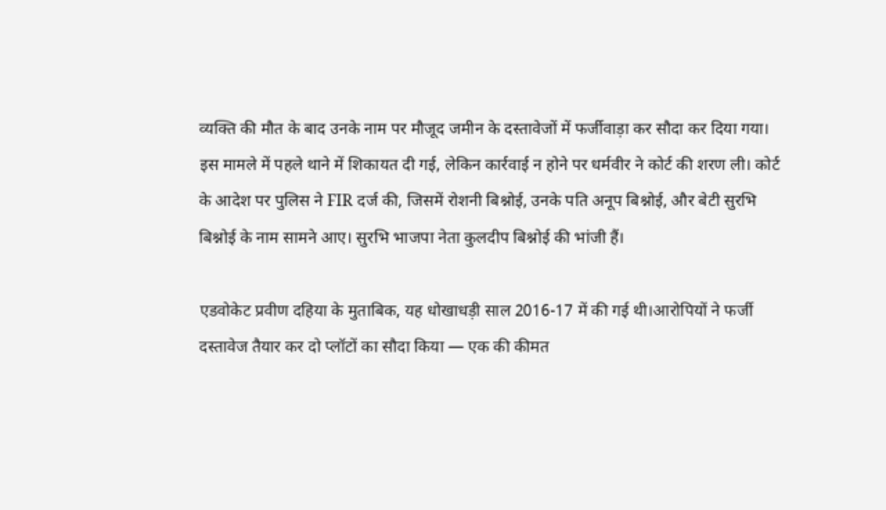व्यक्ति की मौत के बाद उनके नाम पर मौजूद जमीन के दस्तावेजों में फर्जीवाड़ा कर सौदा कर दिया गया। इस मामले में पहले थाने में शिकायत दी गई, लेकिन कार्रवाई न होने पर धर्मवीर ने कोर्ट की शरण ली। कोर्ट के आदेश पर पुलिस ने FIR दर्ज की, जिसमें रोशनी बिश्नोई, उनके पति अनूप बिश्नोई, और बेटी सुरभि बिश्नोई के नाम सामने आए। सुरभि भाजपा नेता कुलदीप बिश्नोई की भांजी हैं।

एडवोकेट प्रवीण दहिया के मुताबिक, यह धोखाधड़ी साल 2016-17 में की गई थी।आरोपियों ने फर्जी दस्तावेज तैयार कर दो प्लॉटों का सौदा किया — एक की कीमत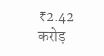₹2.42 करोड़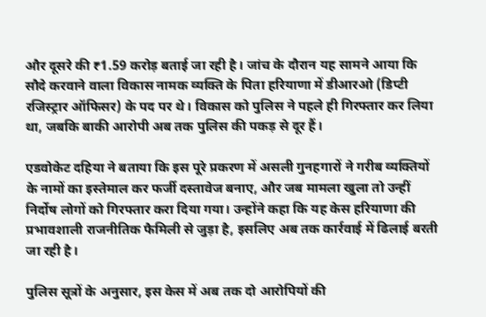और दूसरे की ₹1.59 करोड़ बताई जा रही है। जांच के दौरान यह सामने आया कि सौदे करवाने वाला विकास नामक व्यक्ति के पिता हरियाणा में डीआरओ (डिप्टी रजिस्ट्रार ऑफिसर) के पद पर थे। विकास को पुलिस ने पहले ही गिरफ्तार कर लिया था, जबकि बाकी आरोपी अब तक पुलिस की पकड़ से दूर हैं।

एडवोकेट दहिया ने बताया कि इस पूरे प्रकरण में असली गुनहगारों ने गरीब व्यक्तियों के नामों का इस्तेमाल कर फर्जी दस्तावेज बनाए, और जब मामला खुला तो उन्हीं निर्दोष लोगों को गिरफ्तार करा दिया गया। उन्होंने कहा कि यह केस हरियाणा की प्रभावशाली राजनीतिक फैमिली से जुड़ा है, इसलिए अब तक कार्रवाई में ढिलाई बरती जा रही है।

पुलिस सूत्रों के अनुसार, इस केस में अब तक दो आरोपियों की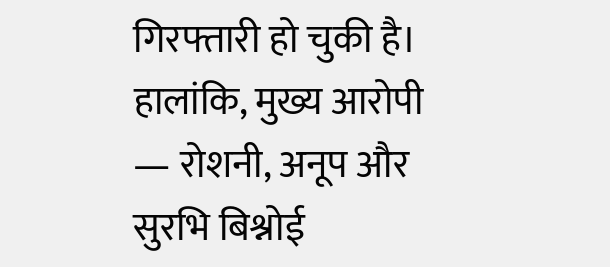गिरफ्तारी हो चुकी है। हालांकि, मुख्य आरोपी — रोशनी, अनूप और सुरभि बिश्नोई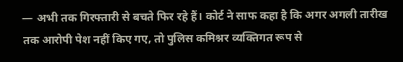— अभी तक गिरफ्तारी से बचते फिर रहे हैं। कोर्ट ने साफ कहा है कि अगर अगली तारीख तक आरोपी पेश नहीं किए गए, तो पुलिस कमिश्नर व्यक्तिगत रूप से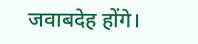जवाबदेह होंगे।